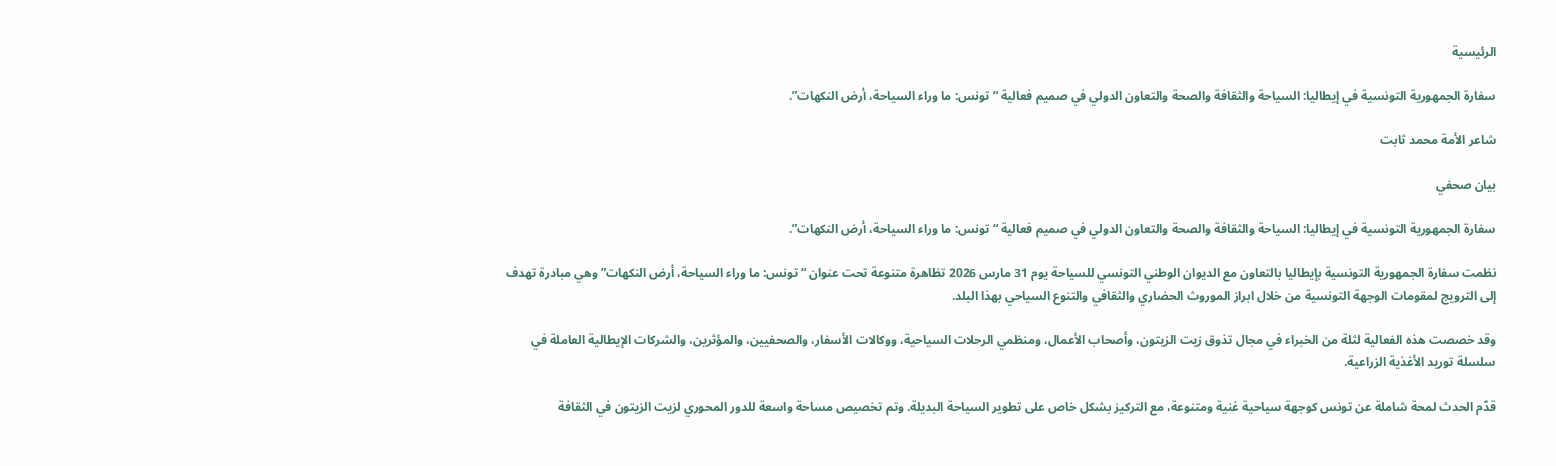الرئيسية

سفارة الجمهورية التونسية في إيطاليا: السياحة والثقافة والصحة والتعاون الدولي في صميم فعالية “تونس: ما وراء السياحة، أرض النكهات”.

شاعر الأمة محمد ثابت

بيان صحفي

سفارة الجمهورية التونسية في إيطاليا: السياحة والثقافة والصحة والتعاون الدولي في صميم فعالية “تونس: ما وراء السياحة، أرض النكهات”.

نظمت سفارة الجمهورية التونسية بإيطاليا بالتعاون مع الديوان الوطني التونسي للسياحة يوم 31 مارس 2026 تظاهرة متنوعة تحت عنوان “تونس: ما وراء السياحة، أرض النكهات” وهي مبادرة تهدف إلى الترويج لمقومات الوجهة التونسية من خلال ابراز الموروث الحضاري والثقافي والتنوع السياحي بهذا البلد.

وقد خصصت هذه الفعالية لثلة من الخبراء في مجال تذوق زيت الزيتون، وأصحاب الأعمال، ومنظمي الرحلات السياحية، ووكالات الأسفار، والصحفيين، والمؤثرين، والشركات الإيطالية العاملة في سلسلة توريد الأغذية الزراعية.

قدّم الحدث لمحة شاملة عن تونس كوجهة سياحية غنية ومتنوعة، مع التركيز بشكل خاص على تطوير السياحة البديلة. وتم تخصيص مساحة واسعة للدور المحوري لزيت الزيتون في الثقافة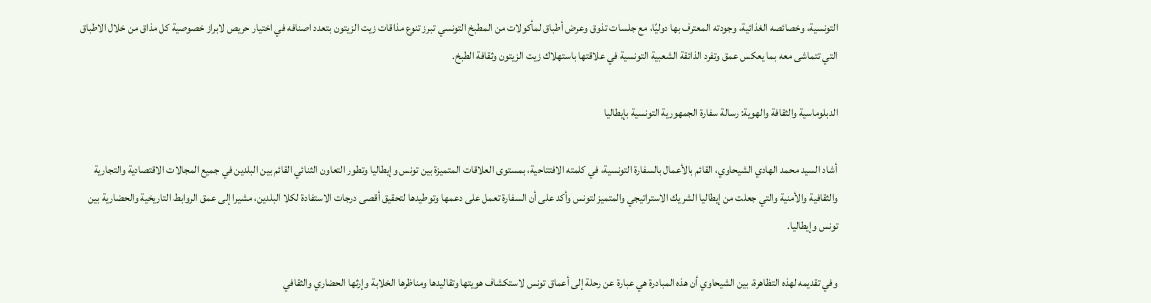التونسية، وخصائصه الغذائية، وجودته المعترف بها دوليًا، مع جلسات تذوق وعرض أطباق لمأكولات من المطبخ التونسي تبرز تنوع مذاقات زيت الزيتون بتعدد اصنافه في اختيار حريص لابراز خصوصية كل مذاق من خلال الاطباق التي تتماشى معه بما يعكس عمق وتفرد الذائقة الشعبية التونسية في علاقتها باستهلاك زيت الزيتون وثقافة الطبخ.

الدبلوماسية والثقافة والهوية: رسالة سفارة الجمهورية التونسية بإيطاليا

أشاد السيد محمد الهادي الشيحاوي، القائم بالأعمال بالسفارة التونسية، في كلمته الافتتاحية، بمستوى العلاقات المتميزة بين تونس وإيطاليا وتطور التعاون الثنائي القائم بين البلدين في جميع المجالات الاقتصادية والتجارية والثقافية والأمنية والتي جعلت من إيطاليا الشريك الاستراتيجي والمتميز لتونس وأكد على أن السفارة تعمل على دعمها وتوطيدها لتحقيق أقصى درجات الاستفادة لكلا البلدين، مشيرا إلى عمق الروابط التاريخية والحضارية بين تونس وإيطاليا.

وفي تقديمه لهذه التظاهرة، بين الشيحاوي أن هذه المبادرة هي عبارة عن رحلة إلى أعماق تونس لاستكشاف هويتها وتقاليدها ومناظرها الخلابة وإرثها الحضاري والثقافي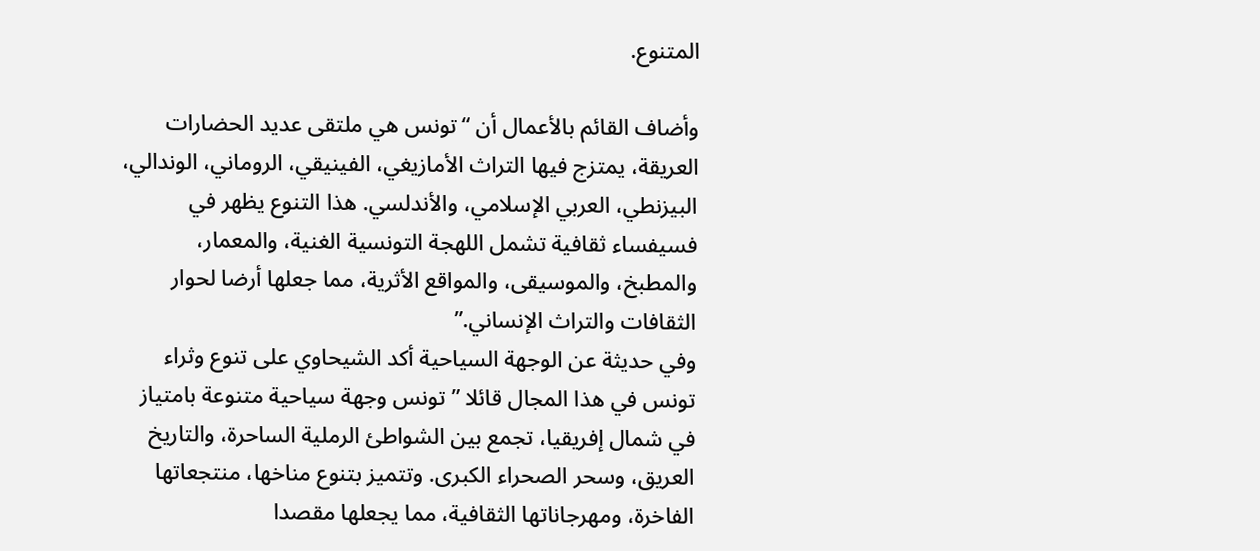المتنوع.

وأضاف القائم بالأعمال أن “تونس هي ملتقى عديد الحضارات العريقة، يمتزج فيها التراث الأمازيغي، الفينيقي، الروماني، الوندالي، البيزنطي، العربي الإسلامي، والأندلسي. هذا التنوع يظهر في فسيفساء ثقافية تشمل اللهجة التونسية الغنية، والمعمار، والمطبخ، والموسيقى، والمواقع الأثرية، مما جعلها أرضا لحوار الثقافات والتراث الإنساني.”
وفي حديثة عن الوجهة السياحية أكد الشيحاوي على تنوع وثراء تونس في هذا المجال قائلا ” تونس وجهة سياحية متنوعة بامتياز في شمال إفريقيا، تجمع بين الشواطئ الرملية الساحرة، والتاريخ العريق، وسحر الصحراء الكبرى. وتتميز بتنوع مناخها، منتجعاتها الفاخرة، ومهرجاناتها الثقافية، مما يجعلها مقصدا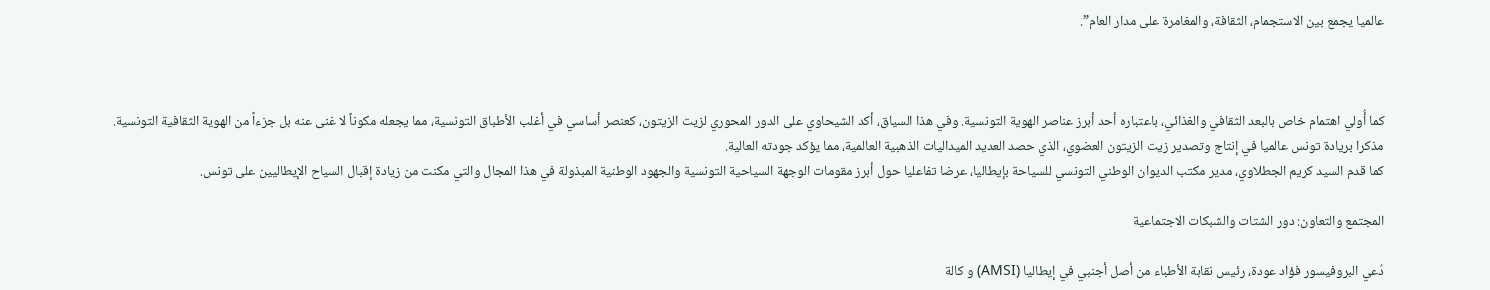عالميا يجمع بين الاستجمام، الثقافة، والمغامرة على مدار العام”.



كما أُولي اهتمام خاص بالبعد الثقافي والغذائي، باعتباره أحد أبرز عناصر الهوية التونسية. وفي هذا السياق، أكد الشيحاوي على الدور المحوري لزيت الزيتون، كعنصر أساسي في أغلب الأطباق التونسية، مما يجعله مكوناً لا غنى عنه بل جزءاً من الهوية الثقافية التونسية.
مذكرا بريادة تونس عالميا في إنتاج وتصدير زيت الزيتون العضوي، الذي حصد العديد الميداليات الذهبية العالمية، مما يؤكد جودته العالية.
كما قدم السيد كريم الجطلاوي، مدير مكتب الديوان الوطني التونسي للسياحة بإيطاليا، عرضا تفاعليا حول أبرز مقومات الوجهة السياحية التونسية والجهود الوطنية المبذولة في هذا المجال والتي مكنت من زيادة إقبال السياح الإيطاليين على تونس.

المجتمع والتعاون: دور الشتات والشبكات الاجتماعية

دُعي البروفيسور فؤاد عودة، رئيس نقابة الأطباء من أصل أجنبي في إيطاليا (AMSI) و كالة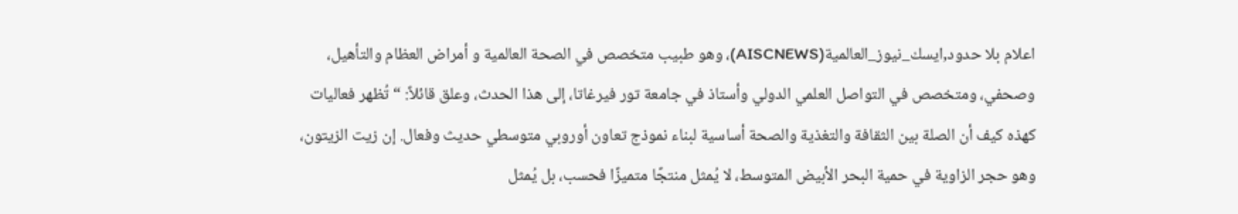اعلام بلا حدود,ايسك_نيوز_العالمية(AISCNEWS)، وهو طبيب متخصص في الصحة العالمية و أمراض العظام والتأهيل، وصحفي، ومتخصص في التواصل العلمي الدولي وأستاذ في جامعة تور فيرغاتا، إلى هذا الحدث، وعلق قائلاً: “تُظهر فعاليات كهذه كيف أن الصلة بين الثقافة والتغذية والصحة أساسية لبناء نموذج تعاون أوروبي متوسطي حديث وفعال. إن زيت الزيتون، وهو حجر الزاوية في حمية البحر الأبيض المتوسط، لا يُمثل منتجًا متميزًا فحسب، بل يُمثل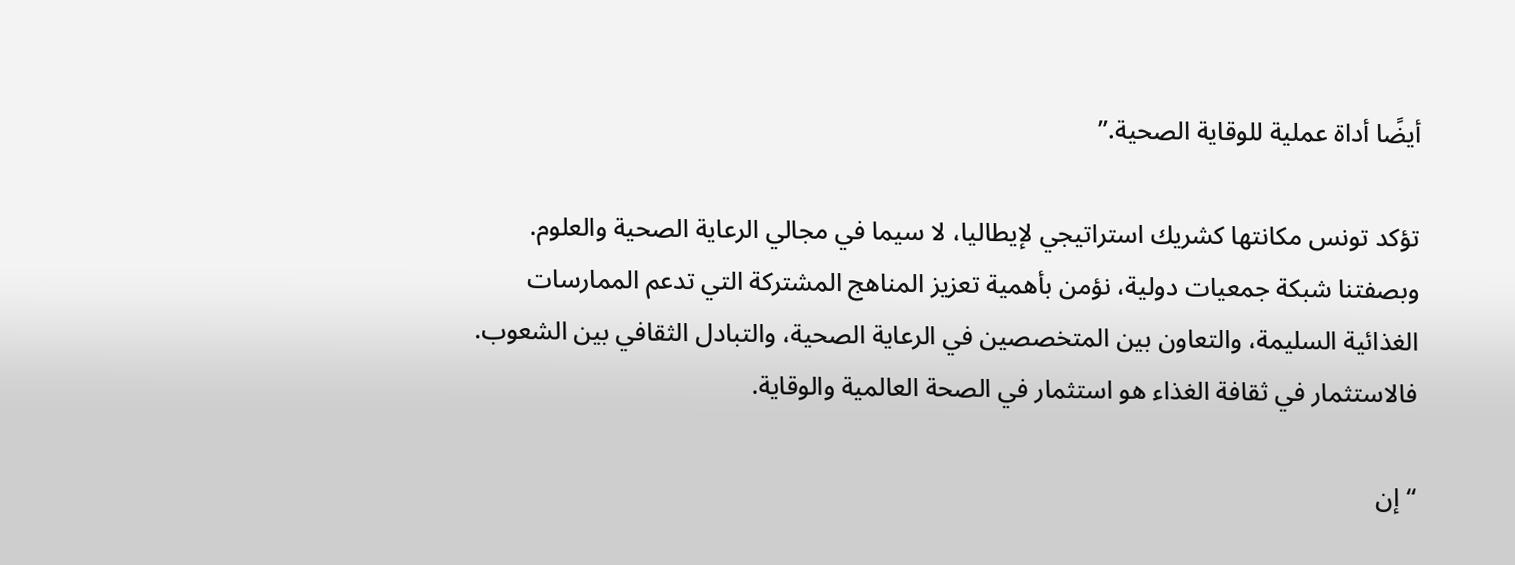أيضًا أداة عملية للوقاية الصحية.”

تؤكد تونس مكانتها كشريك استراتيجي لإيطاليا، لا سيما في مجالي الرعاية الصحية والعلوم. وبصفتنا شبكة جمعيات دولية، نؤمن بأهمية تعزيز المناهج المشتركة التي تدعم الممارسات الغذائية السليمة، والتعاون بين المتخصصين في الرعاية الصحية، والتبادل الثقافي بين الشعوب. فالاستثمار في ثقافة الغذاء هو استثمار في الصحة العالمية والوقاية.

“إن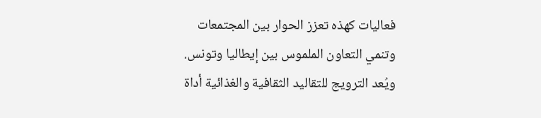فعاليات كهذه تعزز الحوار بين المجتمعات وتنمي التعاون الملموس بين إيطاليا وتونس. ويُعد الترويج للتقاليد الثقافية والغذائية أداة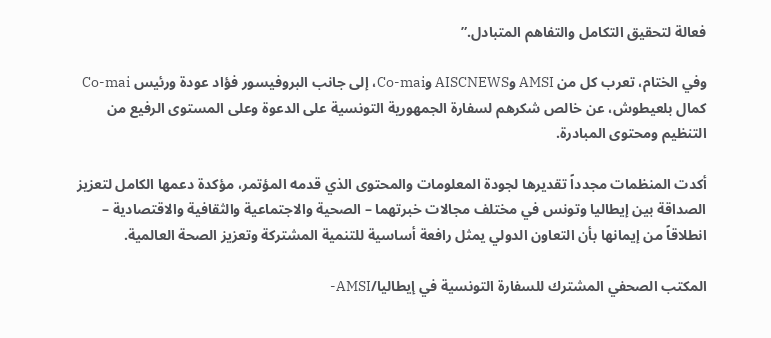فعالة لتحقيق التكامل والتفاهم المتبادل.”

وفي الختام، تعرب كل من AMSI وAISCNEWS وCo-mai، إلى جانب البروفيسور فؤاد عودة ورئيس Co-mai كمال بلعيطوش، عن خالص شكرهم لسفارة الجمهورية التونسية على الدعوة وعلى المستوى الرفيع من التنظيم ومحتوى المبادرة.

أكدت المنظمات مجدداً تقديرها لجودة المعلومات والمحتوى الذي قدمه المؤتمر، مؤكدة دعمها الكامل لتعزيز الصداقة بين إيطاليا وتونس في مختلف مجالات خبرتهما – الصحية والاجتماعية والثقافية والاقتصادية – انطلاقاً من إيمانها بأن التعاون الدولي يمثل رافعة أساسية للتنمية المشتركة وتعزيز الصحة العالمية.

المكتب الصحفي المشترك للسفارة التونسية في إيطاليا/AMSI-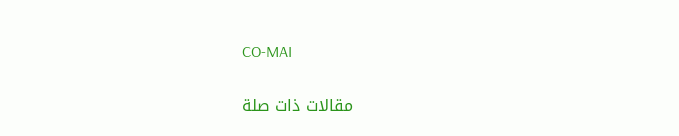CO-MAI

مقالات ذات صلة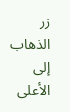زر الذهاب إلى الأعلى